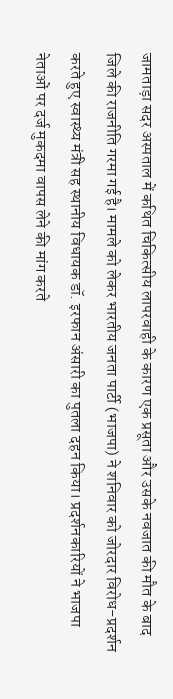जामताड़ा सदर अस्पताल में कथित चिकित्सीय लापरवाही के कारण एक प्रसूता और उसके नवजात की मौत के बाद जिले की राजनीति गरमा गई है। मामले को लेकर भारतीय जनता पार्टी (भाजपा) ने शनिवार को जोरदार विरोध-प्रदर्शन करते हुए स्वास्थ्य मंत्री सह स्थानीय विधायक डॉ. इरफान अंसारी का पुतला दहन किया। प्रदर्शनकारियों ने भाजपा नेताओं पर दर्ज मुकदमा वापस लेने की मांग करते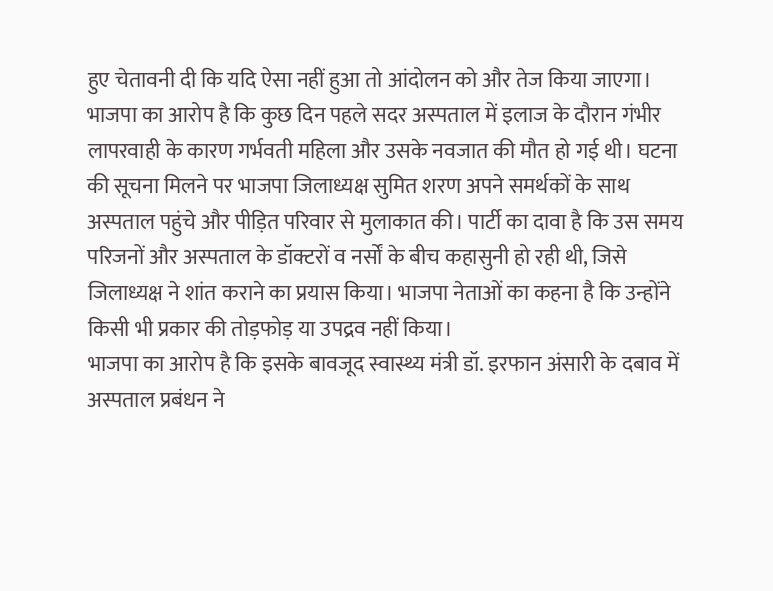हुए चेतावनी दी कि यदि ऐसा नहीं हुआ तो आंदोलन को और तेज किया जाएगा।
भाजपा का आरोप है कि कुछ दिन पहले सदर अस्पताल में इलाज के दौरान गंभीर लापरवाही के कारण गर्भवती महिला और उसके नवजात की मौत हो गई थी। घटना की सूचना मिलने पर भाजपा जिलाध्यक्ष सुमित शरण अपने समर्थकों के साथ अस्पताल पहुंचे और पीड़ित परिवार से मुलाकात की। पार्टी का दावा है कि उस समय परिजनों और अस्पताल के डॉक्टरों व नर्सों के बीच कहासुनी हो रही थी, जिसे जिलाध्यक्ष ने शांत कराने का प्रयास किया। भाजपा नेताओं का कहना है कि उन्होंने किसी भी प्रकार की तोड़फोड़ या उपद्रव नहीं किया।
भाजपा का आरोप है कि इसके बावजूद स्वास्थ्य मंत्री डॉ. इरफान अंसारी के दबाव में अस्पताल प्रबंधन ने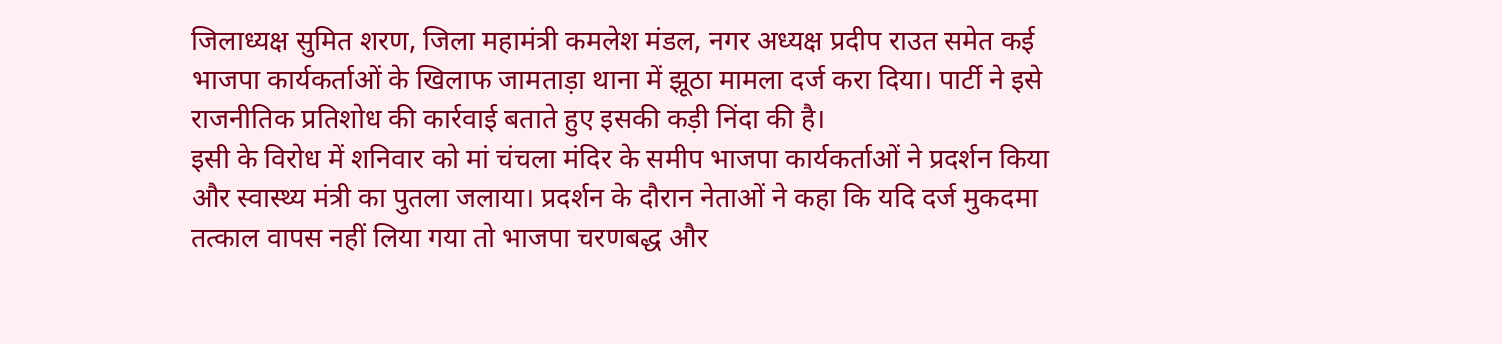जिलाध्यक्ष सुमित शरण, जिला महामंत्री कमलेश मंडल, नगर अध्यक्ष प्रदीप राउत समेत कई भाजपा कार्यकर्ताओं के खिलाफ जामताड़ा थाना में झूठा मामला दर्ज करा दिया। पार्टी ने इसे राजनीतिक प्रतिशोध की कार्रवाई बताते हुए इसकी कड़ी निंदा की है।
इसी के विरोध में शनिवार को मां चंचला मंदिर के समीप भाजपा कार्यकर्ताओं ने प्रदर्शन किया और स्वास्थ्य मंत्री का पुतला जलाया। प्रदर्शन के दौरान नेताओं ने कहा कि यदि दर्ज मुकदमा तत्काल वापस नहीं लिया गया तो भाजपा चरणबद्ध और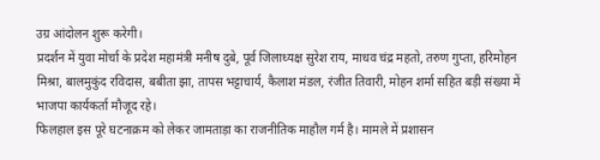उग्र आंदोलन शुरू करेगी।
प्रदर्शन में युवा मोर्चा के प्रदेश महामंत्री मनीष दुबे, पूर्व जिलाध्यक्ष सुरेश राय, माधव चंद्र महतो, तरुण गुप्ता, हरिमोहन मिश्रा, बालमुकुंद रविदास, बबीता झा, तापस भट्टाचार्य, कैलाश मंडल, रंजीत तिवारी, मोहन शर्मा सहित बड़ी संख्या में भाजपा कार्यकर्ता मौजूद रहे।
फिलहाल इस पूरे घटनाक्रम को लेकर जामताड़ा का राजनीतिक माहौल गर्म है। मामले में प्रशासन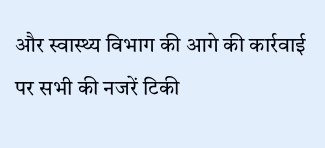और स्वास्थ्य विभाग की आगे की कार्रवाई पर सभी की नजरें टिकी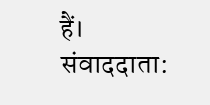हैं।
संवाददाता: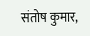संतोष कुमार,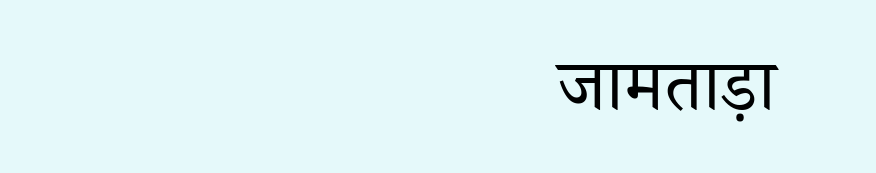जामताड़ा